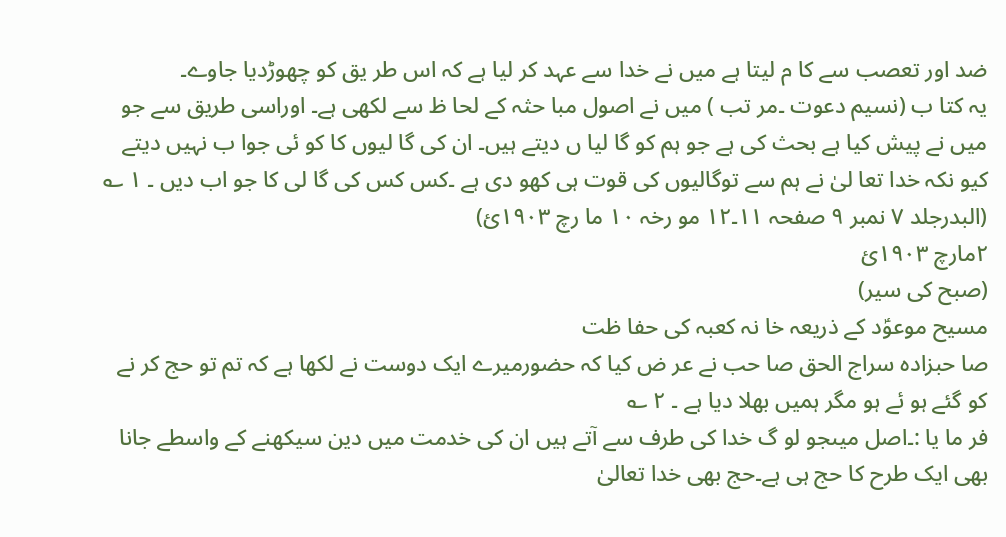ضد اور تعصب سے کا م لیتا ہے میں نے خدا سے عہد کر لیا ہے کہ اس طر یق کو چھوڑدیا جاوے۔
یہ کتا ب (نسیم دعوت ۔مر تب ) میں نے اصول مبا حثہ کے لحا ظ سے لکھی ہے۔ اوراسی طریق سے جو میں نے پیش کیا ہے بحث کی ہے جو ہم کو گا لیا ں دیتے ہیں۔ ان کی گا لیوں کا کو ئی جوا ب نہیں دیتے کیو نکہ خدا تعا لیٰ نے ہم سے توگالیوں کی قوت ہی کھو دی ہے ۔کس کس کی گا لی کا جو اب دیں ۔ ۱ ؎
(البدرجلد ۷ نمبر ۹ صفحہ ۱۱۔۱۲ مو رخہ ۱۰ ما رچ ۱۹۰۳ئ)
۲مارچ ۱۹۰۳ئ
(صبح کی سیر)
مسیح موعوؑد کے ذریعہ خا نہ کعبہ کی حفا ظت
صا حبزادہ سراج الحق صا حب نے عر ض کیا کہ حضورمیرے ایک دوست نے لکھا ہے کہ تم تو حج کر نے کو گئے ہو ئے ہو مگر ہمیں بھلا دیا ہے ۔ ۲ ؎
فر ما یا :۔اصل میںجو لو گ خدا کی طرف سے آتے ہیں ان کی خدمت میں دین سیکھنے کے واسطے جانا بھی ایک طرح کا حج ہی ہے۔حج بھی خدا تعالیٰ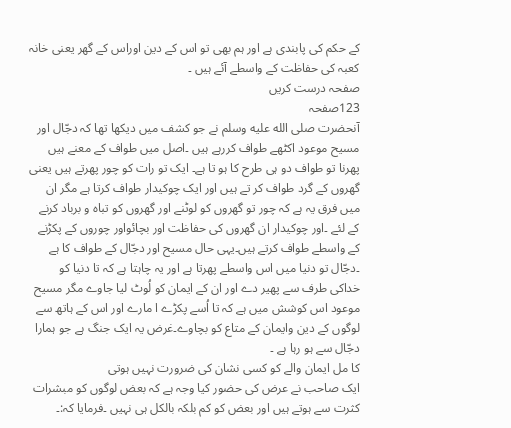کے حکم کی پابندی ہے اور ہم بھی تو اس کے دین اوراس کے گھر یعنی خانہ کعبہ کی حفاظت کے واسطے آئے ہیں ۔
صفحہ درست کریں
123صفحہ
آنحضرت صلى الله عليه وسلم نے جو کشف میں دیکھا تھا کہ دجّال اور مسیح موعود اکٹھے طواف کررہے ہیں ۔اصل میں طواف کے معنے ہیں پھرنا تو طواف دو ہی طرح کا ہو تا ہے۔ ایک تو رات کو چور پھرتے ہیں یعنی گھروں کے گرد طواف کر تے ہیں اور ایک چوکیدار طواف کرتا ہے مگر ان میں فرق یہ ہے کہ چور تو گھروں کو لوٹنے اور گھروں کو تباہ و برباد کرنے کے لئے ۔اور چوکیدار ان گھروں کی حفاظت اور بچائواور چوروں کے پکڑنے کے واسطے طواف کرتے ہیں۔یہی حال مسیح اور دجّال کے طواف کا ہے ۔دجّال تو دنیا میں اس واسطے پھرتا ہے اور یہ چاہتا ہے کہ تا دنیا کو خداکی طرف سے پھیر دے اور ان کے ایمان کو لُوٹ لیا جاوے مگر مسیح موعود اس کوشش میں ہے کہ تا اُسے پکڑے ا مارے اور اس کے ہاتھ سے لوگوں کے دین وایمان کے متاع کو بچاوے۔غرض یہ ایک جنگ ہے جو ہمارا دجّال سے ہو رہا ہے ۔
کا مل ایمان والے کو کسی نشان کی ضرورت نہیں ہوتی
ایک صاحب نے عرض کی حضور کیا وجہ ہے کہ بعض لوگوں کو مبشرات کثرت سے ہوتے ہیں اور بعض کو کم بلکہ بالکل ہی نہیں ۔فرمایا کہ:۔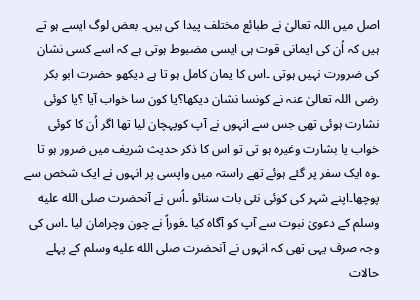اصل میں اللہ تعالیٰ نے طبائع مختلف پیدا کی ہیں۔ بعض لوگ ایسے ہو تے ہیں کہ اُن کی ایمانی قوت ہی ایسی مضبوط ہوتی ہے کہ اسے کسی نشان کی ضرورت نہیں ہوتی ۔اس کا یمان کامل ہو تا ہے دیکھو حضرت ابو بکر رضی اللہ تعالیٰ عنہ نے کونسا نشان دیکھا؟یا کون سا خواب آیا ؟یا کوئی نشارت ہوئی تھی جس سے انہوں نے آپ کوپہچان لیا تھا اگر اُن کا کوئی خواب یا بشارت وغیرہ ہو تی تو اس کا ذکر حدیث شریف میں ضرور ہو تا ۔وہ ایک سفر پر گئے ہوئے تھے راستہ میں واپسی پر انہوں نے ایک شخص سے پوچھا۔اپنے شہر کی کوئی نئی بات سنائو ۔اُس نے آنحضرت صلى الله عليه وسلم کے دعویٰ نبوت سے آپ کو آگاہ کیا ۔فوراً نے چون وچرامان لیا ۔اس کی وجہ صرف یہی تھی کہ انہوں نے آنحضرت صلى الله عليه وسلم کے پہلے حالات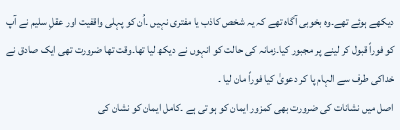دیکھے ہوئے تھے۔وہ بخوبی آگاہ تھے کہ یہ شخص کاذب یا مفتری نہیں ۔اُن کو پہلی واقفیت اور عقلِ سلیم نے آپ کو فوراً قبول کر لینے پر مجبور کیا۔زمانہ کی حالت کو انہوں نے دیکھ لیا تھا۔وقت تھا ضرورت تھی ایک صادق نے خداکی طرف سے الہام پا کر دعویٰ کیا فوراً مان لیا ۔
اصل میں نشانات کی ضرورت بھی کمزور ایمان کو ہو تی ہے ۔کامل ایمان کو نشان کی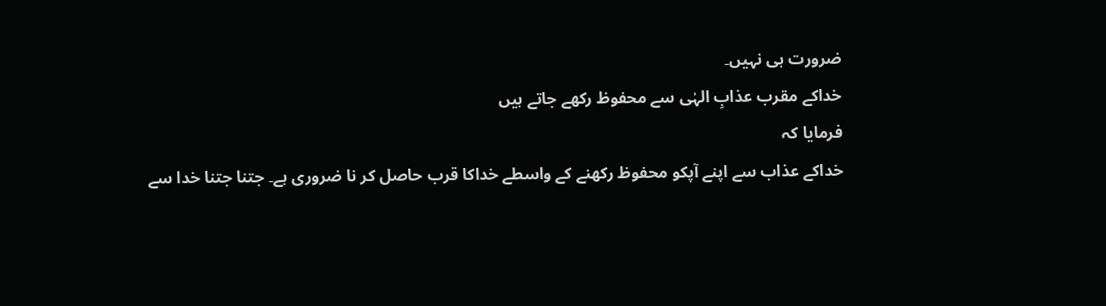ضرورت ہی نہیں۔
خداکے مقرب عذابِ الہٰی سے محفوظ رکھے جاتے ہیں
فرمایا کہ
خداکے عذاب سے اپنے آپکو محفوظ رکھنے کے واسطے خداکا قرب حاصل کر نا ضروری ہے۔ جتنا جتنا خدا سے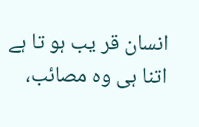انسان قر یب ہو تا ہے اتنا ہی وہ مصائب،